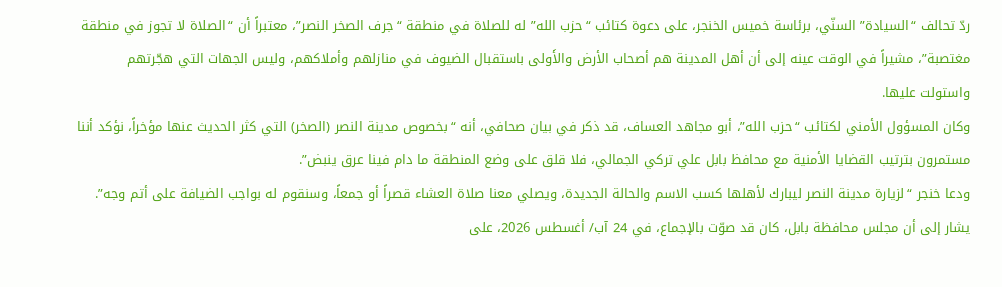ردّ تحالف “السيادة” السنّي، برئاسة خميس الخنجر، على دعوة كتائب “حزب الله” له للصلاة في منطقة “جرف الصخر النصر”، معتبراً أن “الصلاة لا تجوز في منطقة مغتصبة”، مشيراً في الوقت عينه إلى أن أهل المدينة هم أصحاب الأرض والأَولى باستقبال الضيوف في منازلهم وأملاكهم، وليس الجهات التي هجّرتهم واستولت عليها.
وكان المسؤول الأمني لكتائب “حزب الله”، أبو مجاهد العساف، قد ذكر في بيان صحافي، أنه “بخصوص مدينة النصر (الصخر) التي كثر الحديث عنها مؤخراً، نؤكد أننا مستمرون بترتيب القضايا الأمنية مع محافظ بابل علي تركي الجمالي، فلا قلق على وضع المنطقة ما دام فينا عرق ينبض”.
ودعا خنجر “لزيارة مدينة النصر ليبارك لأهلها كسب الاسم والحالة الجديدة، ويصلي معنا صلاة العشاء قصراً أو جمعاً، وسنقوم له بواجب الضيافة على أتم وجه”.
يشار إلى أن مجلس محافظة بابل، كان قد صوّت بالإجماع، في 24 آب/ أغسطس 2026، على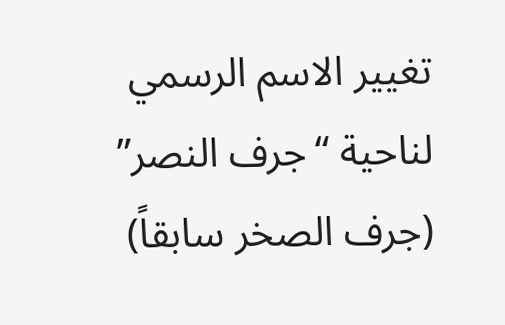تغيير الاسم الرسمي لناحية “جرف النصر” (جرف الصخر سابقاً)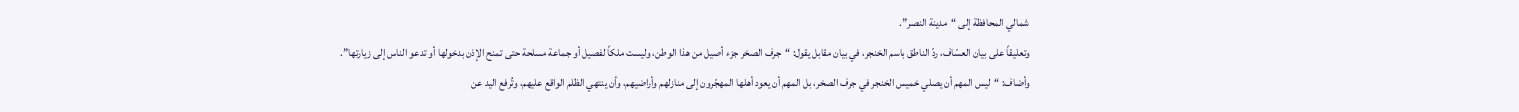شمالي المحافظة إلى “مدينة النصر”.
وتعليقاً على بيان العسّاف، ردّ الناطق باسم الخنجر، في بيان مقابل يقول: “جرف الصخر جزء أصيل من هذا الوطن، وليست ملكاً لفصيل أو جماعة مسلحة حتى تمنح الإذن بدخولها أو تدعو الناس إلى زيارتها”.
وأضاف: “ليس المهم أن يصلي خميس الخنجر في جرف الصخر، بل المهم أن يعود أهلها المهجّرون إلى منازلهم وأراضيهم، وأن ينتهي الظلم الواقع عليهم، وتُرفع اليد عن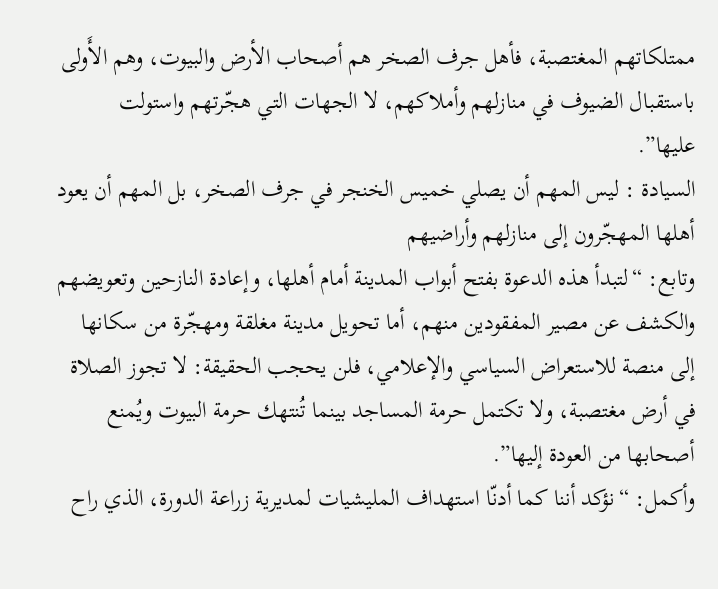ممتلكاتهم المغتصبة، فأهل جرف الصخر هم أصحاب الأرض والبيوت، وهم الأَولى باستقبال الضيوف في منازلهم وأملاكهم، لا الجهات التي هجّرتهم واستولت عليها”.
السيادة : ليس المهم أن يصلي خميس الخنجر في جرف الصخر، بل المهم أن يعود أهلها المهجّرون إلى منازلهم وأراضيهم
وتابع: “لتبدأ هذه الدعوة بفتح أبواب المدينة أمام أهلها، وإعادة النازحين وتعويضهم والكشف عن مصير المفقودين منهم، أما تحويل مدينة مغلقة ومهجّرة من سكانها إلى منصة للاستعراض السياسي والإعلامي، فلن يحجب الحقيقة: لا تجوز الصلاة في أرض مغتصبة، ولا تكتمل حرمة المساجد بينما تُنتهك حرمة البيوت ويُمنع أصحابها من العودة إليها”.
وأكمل: “نؤكد أننا كما أدنّا استهداف المليشيات لمديرية زراعة الدورة، الذي راح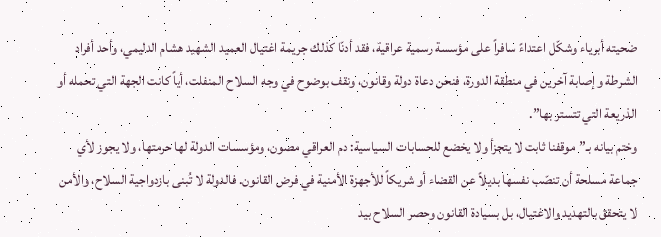ضحيته أبرياء وشكّل اعتداءً سافراً على مؤسسة رسمية عراقية، فقد أدنّا كذلك جريمة اغتيال العميد الشهيد هشام الدليمي، وأحد أفراد الشرطة وإصابة آخرين في منطقة الدورة، فنحن دعاة دولة وقانون، ونقف بوضوح في وجه السلاح المنفلت، أياً كانت الجهة التي تحمله أو الذريعة التي تتستر بها”.
وختم بيانه بـ”موقفنا ثابت لا يتجزأ ولا يخضع للحسابات السياسية: دم العراقي مصون، ومؤسسات الدولة لها حرمتها، ولا يجوز لأي جماعة مسلحة أن تنصّب نفسها بديلاً عن القضاء أو شريكاً للأجهزة الأمنية في فرض القانون. فالدولة لا تُبنى بازدواجية السلاح، والأمن لا يتحقق بالتهديد والاغتيال، بل بسيادة القانون وحصر السلاح بيد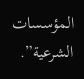المؤسسات الشرعية”.